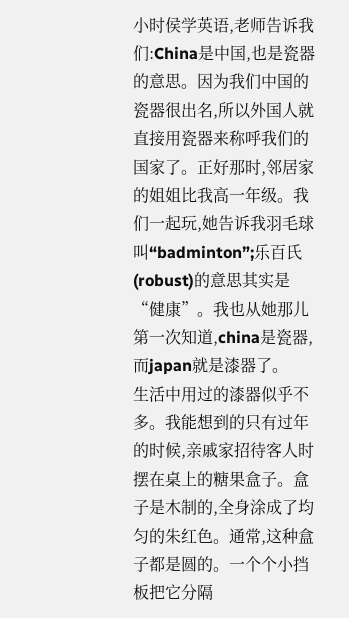小时侯学英语,老师告诉我们:China是中国,也是瓷器的意思。因为我们中国的瓷器很出名,所以外国人就直接用瓷器来称呼我们的国家了。正好那时,邻居家的姐姐比我高一年级。我们一起玩,她告诉我羽毛球叫“badminton”;乐百氏(robust)的意思其实是“健康”。我也从她那儿第一次知道,china是瓷器,而japan就是漆器了。
生活中用过的漆器似乎不多。我能想到的只有过年的时候,亲戚家招待客人时摆在桌上的糖果盒子。盒子是木制的,全身涂成了均匀的朱红色。通常,这种盒子都是圆的。一个个小挡板把它分隔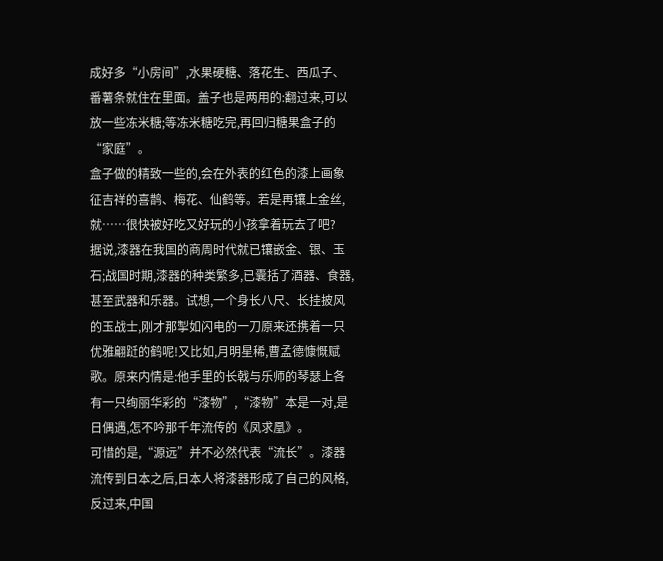成好多“小房间”,水果硬糖、落花生、西瓜子、番薯条就住在里面。盖子也是两用的:翻过来,可以放一些冻米糖;等冻米糖吃完,再回归糖果盒子的“家庭”。
盒子做的精致一些的,会在外表的红色的漆上画象征吉祥的喜鹊、梅花、仙鹤等。若是再镶上金丝,就……很快被好吃又好玩的小孩拿着玩去了吧?
据说,漆器在我国的商周时代就已镶嵌金、银、玉石;战国时期,漆器的种类繁多,已囊括了酒器、食器,甚至武器和乐器。试想,一个身长八尺、长挂披风的玉战士,刚才那掣如闪电的一刀原来还携着一只优雅翩跹的鹤呢!又比如,月明星稀,曹孟德慷慨赋歌。原来内情是:他手里的长戟与乐师的琴瑟上各有一只绚丽华彩的“漆物”,“漆物”本是一对,是日偶遇,怎不吟那千年流传的《凤求凰》。
可惜的是,“源远”并不必然代表“流长”。漆器流传到日本之后,日本人将漆器形成了自己的风格,反过来,中国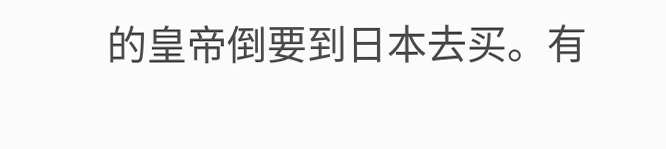的皇帝倒要到日本去买。有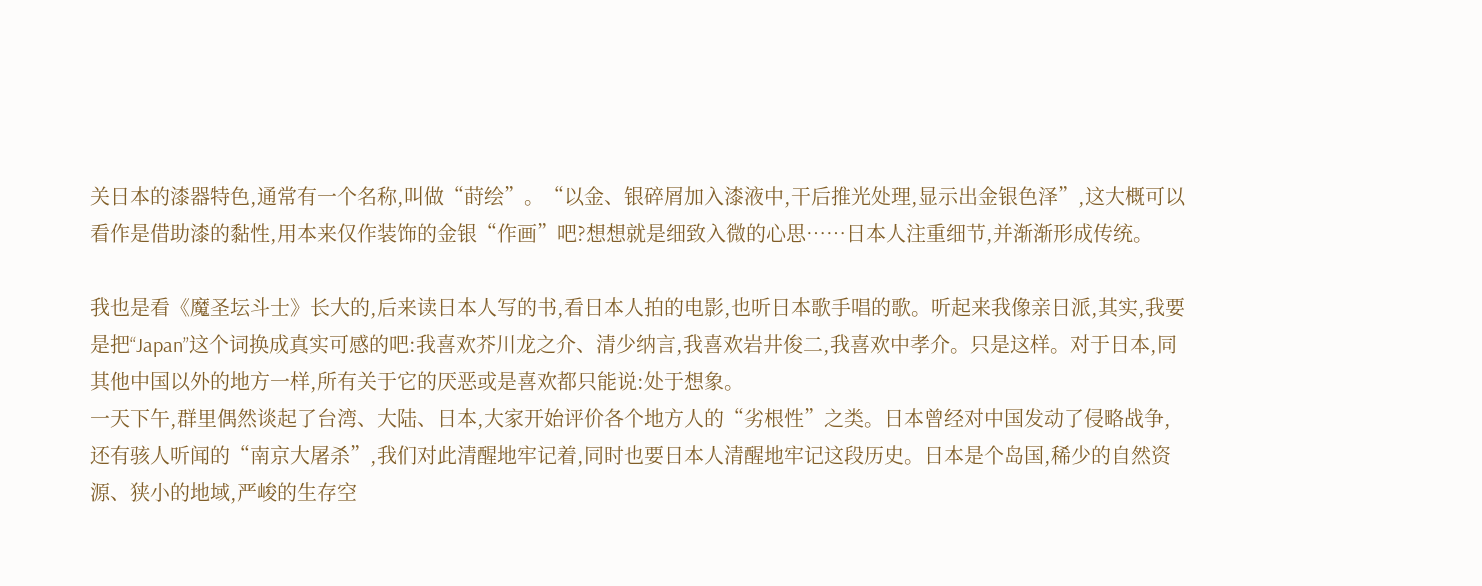关日本的漆器特色,通常有一个名称,叫做“莳绘”。“以金、银碎屑加入漆液中,干后推光处理,显示出金银色泽”,这大概可以看作是借助漆的黏性,用本来仅作装饰的金银“作画”吧?想想就是细致入微的心思……日本人注重细节,并渐渐形成传统。

我也是看《魔圣坛斗士》长大的,后来读日本人写的书,看日本人拍的电影,也听日本歌手唱的歌。听起来我像亲日派,其实,我要是把“Japan”这个词换成真实可感的吧:我喜欢芥川龙之介、清少纳言,我喜欢岩井俊二,我喜欢中孝介。只是这样。对于日本,同其他中国以外的地方一样,所有关于它的厌恶或是喜欢都只能说:处于想象。
一天下午,群里偶然谈起了台湾、大陆、日本,大家开始评价各个地方人的“劣根性”之类。日本曾经对中国发动了侵略战争,还有骇人听闻的“南京大屠杀”,我们对此清醒地牢记着,同时也要日本人清醒地牢记这段历史。日本是个岛国,稀少的自然资源、狭小的地域,严峻的生存空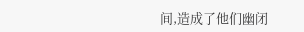间,造成了他们幽闭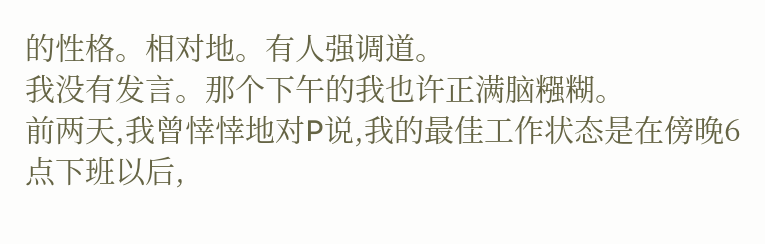的性格。相对地。有人强调道。
我没有发言。那个下午的我也许正满脑糨糊。
前两天,我曾悻悻地对P说,我的最佳工作状态是在傍晚6点下班以后,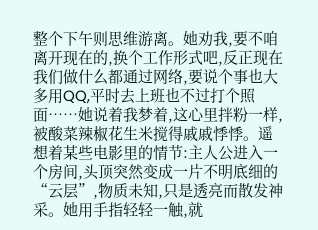整个下午则思维游离。她劝我,要不咱离开现在的,换个工作形式吧,反正现在我们做什么都通过网络,要说个事也大多用QQ,平时去上班也不过打个照面……她说着我梦着,这心里拌粉一样,被酸菜辣椒花生米搅得戚戚悸悸。遥想着某些电影里的情节:主人公进入一个房间,头顶突然变成一片不明底细的“云层”,物质未知,只是透亮而散发神采。她用手指轻轻一触,就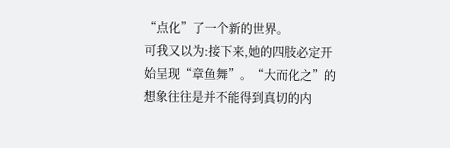“点化”了一个新的世界。
可我又以为:接下来,她的四肢必定开始呈现“章鱼舞”。“大而化之”的想象往往是并不能得到真切的内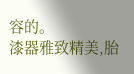容的。
漆器雅致精美,胎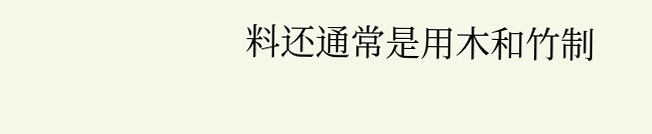料还通常是用木和竹制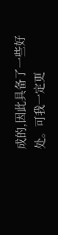成的,因此具备了一些好处。可我一定更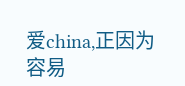爱china,正因为容易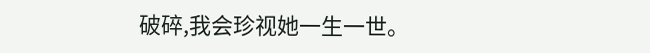破碎,我会珍视她一生一世。